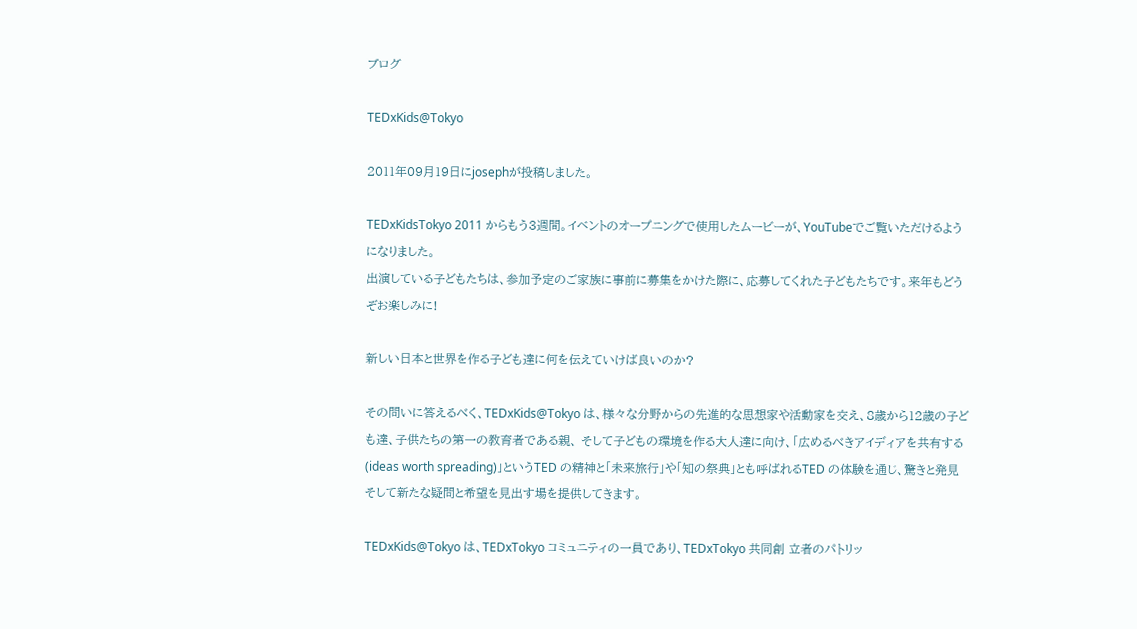ブログ

TEDxKids@Tokyo

2011年09月19日にjosephが投稿しました。

TEDxKidsTokyo 2011 からもう3週間。イベントのオープニングで使用したムービーが、YouTubeでご覧いただけるようになりました。
出演している子どもたちは、参加予定のご家族に事前に募集をかけた際に、応募してくれた子どもたちです。来年もどうぞお楽しみに!

新しい日本と世界を作る子ども達に何を伝えていけば良いのか?

その問いに答えるべく、TEDxKids@Tokyo は、様々な分野からの先進的な思想家や活動家を交え、8歳から12歳の子ども達、子供たちの第一の教育者である親、 そして子どもの環境を作る大人達に向け、「広めるべきアイディアを共有する (ideas worth spreading)」というTED の精神と「未来旅行」や「知の祭典」とも呼ばれるTED の体験を通じ、驚きと発見そして新たな疑問と希望を見出す場を提供してきます。

TEDxKids@Tokyo は、TEDxTokyo コミュニティの一員であり、TEDxTokyo 共同創 立者のパトリッ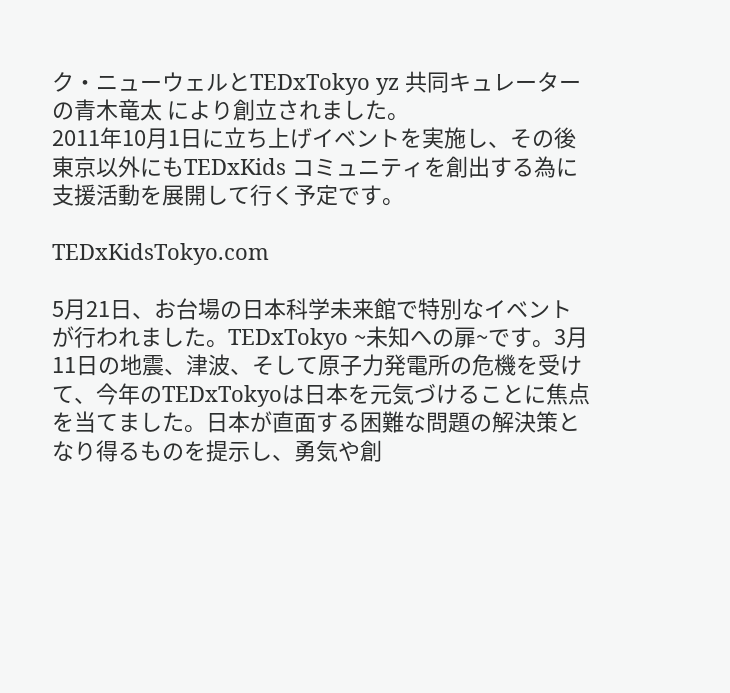ク・ニューウェルとTEDxTokyo yz 共同キュレーターの青木竜太 により創立されました。
2011年10月1日に立ち上げイベントを実施し、その後東京以外にもTEDxKids コミュニティを創出する為に支援活動を展開して行く予定です。

TEDxKidsTokyo.com

5月21日、お台場の日本科学未来館で特別なイベントが行われました。TEDxTokyo ~未知への扉~です。3月11日の地震、津波、そして原子力発電所の危機を受けて、今年のTEDxTokyoは日本を元気づけることに焦点を当てました。日本が直面する困難な問題の解決策となり得るものを提示し、勇気や創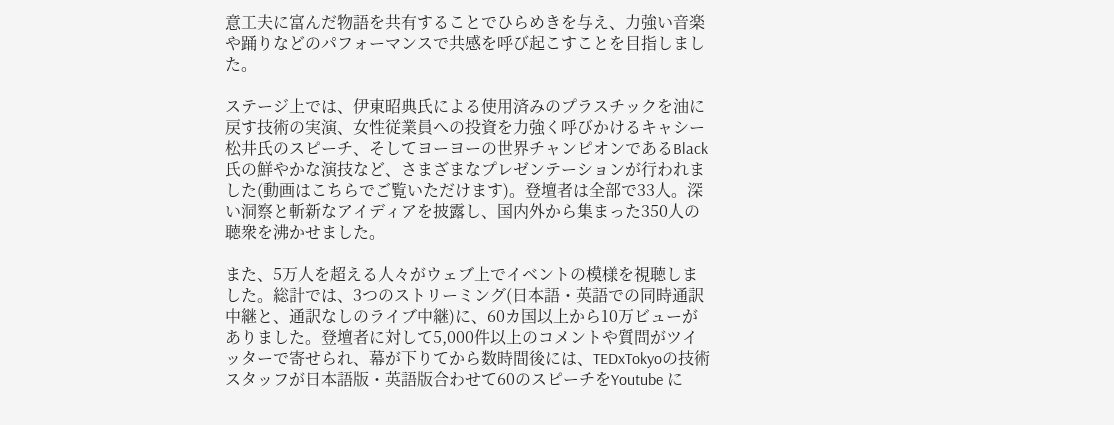意工夫に富んだ物語を共有することでひらめきを与え、力強い音楽や踊りなどのパフォーマンスで共感を呼び起こすことを目指しました。

ステージ上では、伊東昭典氏による使用済みのプラスチックを油に戻す技術の実演、女性従業員への投資を力強く呼びかけるキャシー松井氏のスピーチ、そしてヨーヨーの世界チャンピオンであるBlack氏の鮮やかな演技など、さまざまなプレゼンテーションが行われました(動画はこちらでご覧いただけます)。登壇者は全部で33人。深い洞察と斬新なアイディアを披露し、国内外から集まった350人の聴衆を沸かせました。

また、5万人を超える人々がウェブ上でイベントの模様を視聴しました。総計では、3つのストリーミング(日本語・英語での同時通訳中継と、通訳なしのライブ中継)に、60カ国以上から10万ビューがありました。登壇者に対して5,000件以上のコメントや質問がツイッターで寄せられ、幕が下りてから数時間後には、TEDxTokyoの技術スタッフが日本語版・英語版合わせて60のスピーチをYoutube に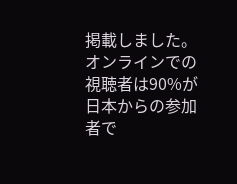掲載しました。オンラインでの視聴者は90%が日本からの参加者で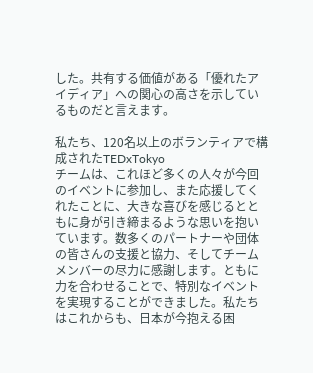した。共有する価値がある「優れたアイディア」への関心の高さを示しているものだと言えます。

私たち、120名以上のボランティアで構成されたTEDxTokyo
チームは、これほど多くの人々が今回のイベントに参加し、また応援してくれたことに、大きな喜びを感じるとともに身が引き締まるような思いを抱いています。数多くのパートナーや団体の皆さんの支援と協力、そしてチームメンバーの尽力に感謝します。ともに力を合わせることで、特別なイベントを実現することができました。私たちはこれからも、日本が今抱える困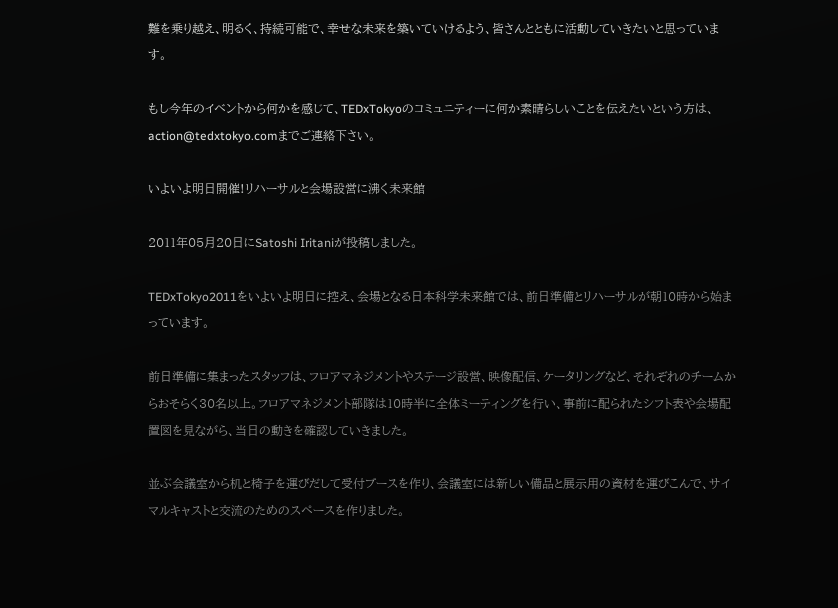難を乗り越え、明るく、持続可能で、幸せな未来を築いていけるよう、皆さんとともに活動していきたいと思っています。

もし今年のイベントから何かを感じて、TEDxTokyoのコミュニティーに何か素晴らしいことを伝えたいという方は、action@tedxtokyo.comまでご連絡下さい。

いよいよ明日開催!リハーサルと会場設営に沸く未来館

2011年05月20日にSatoshi Iritaniが投稿しました。

TEDxTokyo2011をいよいよ明日に控え、会場となる日本科学未来館では、前日準備とリハーサルが朝10時から始まっています。

前日準備に集まったスタッフは、フロアマネジメントやステージ設営、映像配信、ケータリングなど、それぞれのチームからおそらく30名以上。フロアマネジメント部隊は10時半に全体ミーティングを行い、事前に配られたシフト表や会場配置図を見ながら、当日の動きを確認していきました。

並ぶ会議室から机と椅子を運びだして受付ブースを作り、会議室には新しい備品と展示用の資材を運びこんで、サイマルキャストと交流のためのスペースを作りました。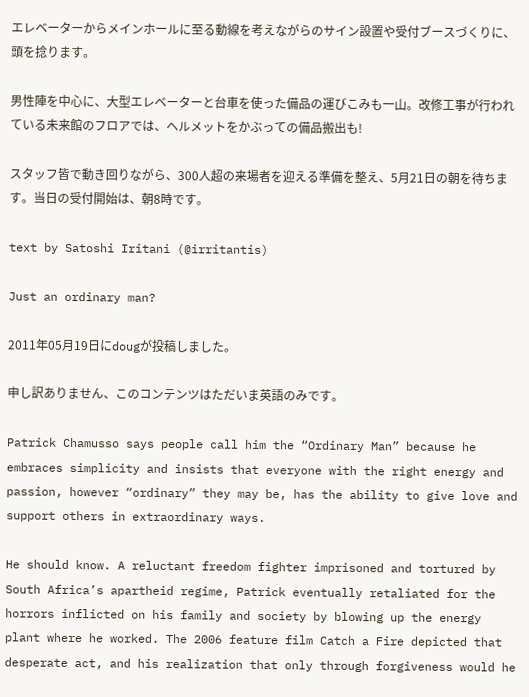エレベーターからメインホールに至る動線を考えながらのサイン設置や受付ブースづくりに、頭を捻ります。

男性陣を中心に、大型エレベーターと台車を使った備品の運びこみも一山。改修工事が行われている未来館のフロアでは、ヘルメットをかぶっての備品搬出も!

スタッフ皆で動き回りながら、300人超の来場者を迎える準備を整え、5月21日の朝を待ちます。当日の受付開始は、朝8時です。

text by Satoshi Iritani (@irritantis)

Just an ordinary man?

2011年05月19日にdougが投稿しました。

申し訳ありません、このコンテンツはただいま英語のみです。

Patrick Chamusso says people call him the “Ordinary Man” because he embraces simplicity and insists that everyone with the right energy and passion, however “ordinary” they may be, has the ability to give love and support others in extraordinary ways.

He should know. A reluctant freedom fighter imprisoned and tortured by South Africa’s apartheid regime, Patrick eventually retaliated for the horrors inflicted on his family and society by blowing up the energy plant where he worked. The 2006 feature film Catch a Fire depicted that desperate act, and his realization that only through forgiveness would he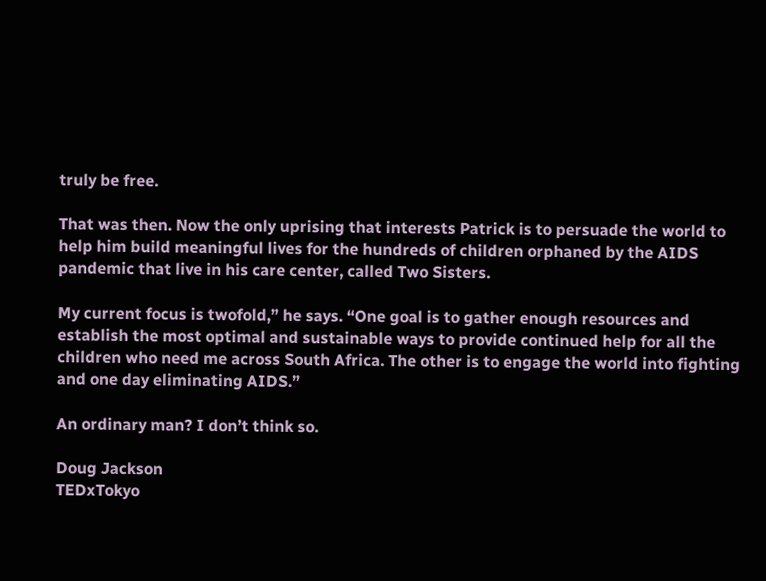truly be free.

That was then. Now the only uprising that interests Patrick is to persuade the world to help him build meaningful lives for the hundreds of children orphaned by the AIDS pandemic that live in his care center, called Two Sisters.

My current focus is twofold,” he says. “One goal is to gather enough resources and establish the most optimal and sustainable ways to provide continued help for all the children who need me across South Africa. The other is to engage the world into fighting and one day eliminating AIDS.”

An ordinary man? I don’t think so.

Doug Jackson
TEDxTokyo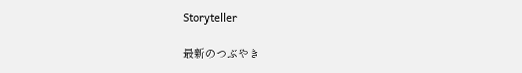Storyteller

最新のつぶやき